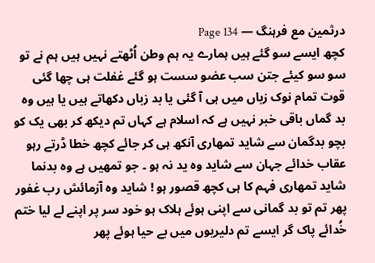درثمین مع فرہنگ — Page 134
کچھ ایسے سو گئے ہیں ہمارے یہ ہم وطن اُٹھتے نہیں ہیں ہم نے تو سو سو کیئے جتن سب عضو سست ہو گئے غفلت ہی چھا گئی قوت تمام نوک زباں میں ہی آ گئی یا بد زباں دکھاتے ہیں یا ہیں وہ بد گماں باقی خبر نہیں ہے کہ اسلام ہے کہاں تم دیکھ کر بھی یک کو بچو بدگمان سے شاید تمھاری آنکھ ہی کر جائے کچھ خطا ڈرتے رہو عقاب خدائے جہان سے شاید وه ید نہ ہو ۔ جو تمھیں ہے وہ بدنما شاید تمھاری فہم کا ہی کچھ قصور ہو ! شاید وہ آزمائش رب غفور پھر تم تو بد گمانی سے اپنی ہوئے ہلاک ہو خود سر پر اپنے لے لیا ختم خُدائے پاک گر ایسے تم دلیریوں میں بے حیا ہوئے پھر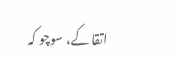اتقا کے، سوچو کہ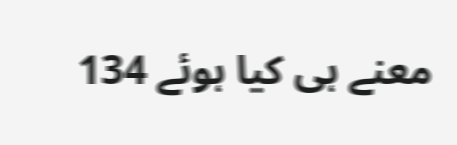معنے ہی کیا ہوئے 134